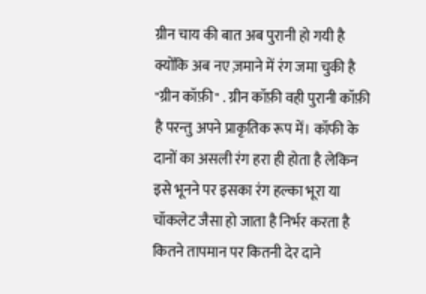ग्रीन चाय की बात अब पुरानी हो गयी है क्योंकि अब नए ज़माने में रंग जमा चुकी है "ग्रीन कॉफ़ी" . ग्रीन कॉफ़ी वही पुरानी कॉफ़ी है परन्तु अपने प्राकृतिक रूप में। कॉफी के दानों का असली रंग हरा ही होता है लेकिन इसे भूनने पर इसका रंग हल्का भूरा या चॉकलेट जैसा हो जाता है निर्भर करता है कितने तापमान पर कितनी देर दाने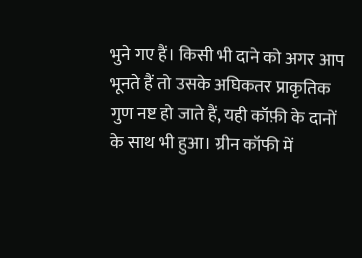भुने गए हैं। किसी भी दाने को अगर आप भूनते हैं तो उसके अघिकतर प्राकृतिक गुण नष्ट हो जाते हैं, यही कॉफ़ी के दानों के साथ भी हुआ। ग्रीन कॉफी में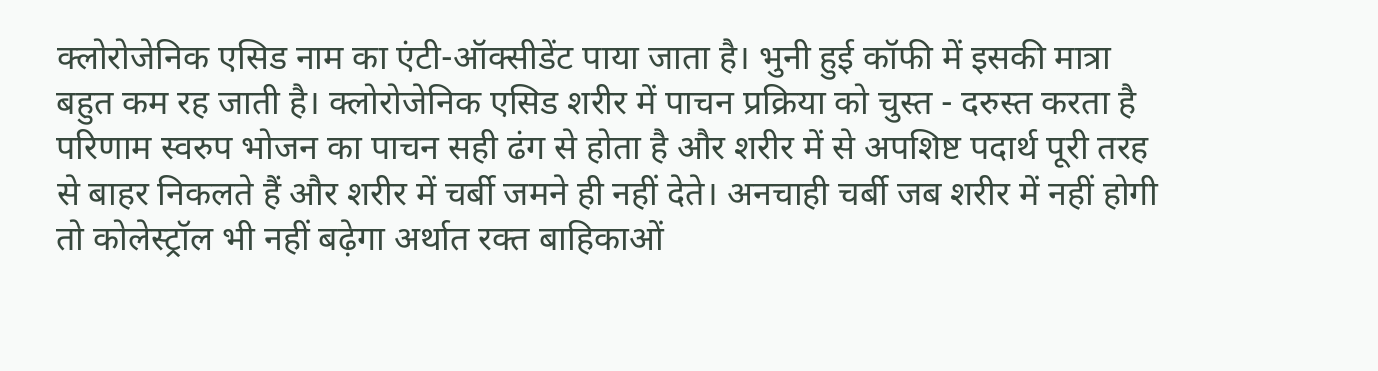क्लोरोजेनिक एसिड नाम का एंटी-ऑक्सीडेंट पाया जाता है। भुनी हुई कॉफी में इसकी मात्रा बहुत कम रह जाती है। क्लोरोजेनिक एसिड शरीर में पाचन प्रक्रिया को चुस्त - दरुस्त करता है परिणाम स्वरुप भोजन का पाचन सही ढंग से होता है और शरीर में से अपशिष्ट पदार्थ पूरी तरह से बाहर निकलते हैं और शरीर में चर्बी जमने ही नहीं देते। अनचाही चर्बी जब शरीर में नहीं होगी तो कोलेस्ट्रॉल भी नहीं बढ़ेगा अर्थात रक्त बाहिकाओं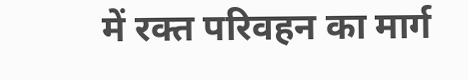में रक्त परिवहन का मार्ग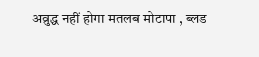अव्रुद्ध नहीं होगा मतलब मोटापा , ब्लड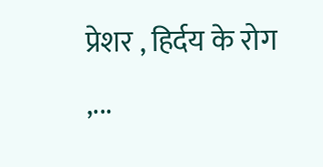प्रेशर , हिर्दय के रोग ,...